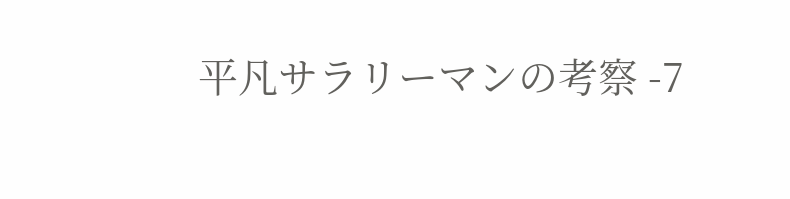平凡サラリーマンの考察 -7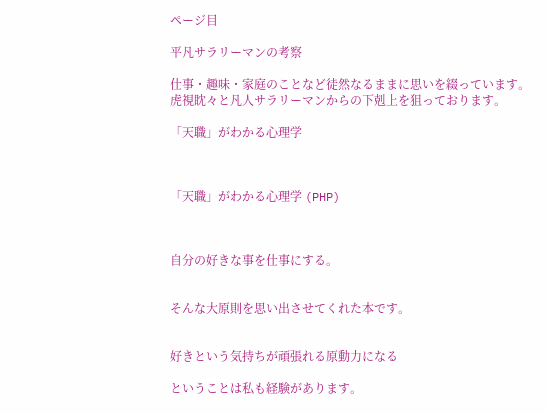ページ目

平凡サラリーマンの考察

仕事・趣味・家庭のことなど徒然なるままに思いを綴っています。
虎視眈々と凡人サラリーマンからの下剋上を狙っております。

「天職」がわかる心理学



「天職」がわかる心理学 (PHP)



自分の好きな事を仕事にする。


そんな大原則を思い出させてくれた本です。


好きという気持ちが頑張れる原動力になる

ということは私も経験があります。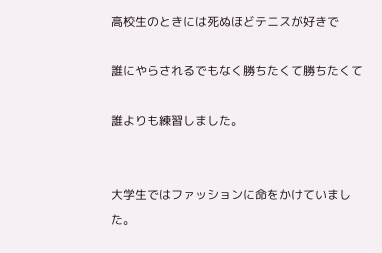高校生のときには死ぬほどテニスが好きで

誰にやらされるでもなく勝ちたくて勝ちたくて

誰よりも練習しました。


大学生ではファッションに命をかけていました。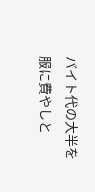バイト代の大半を服に費やしと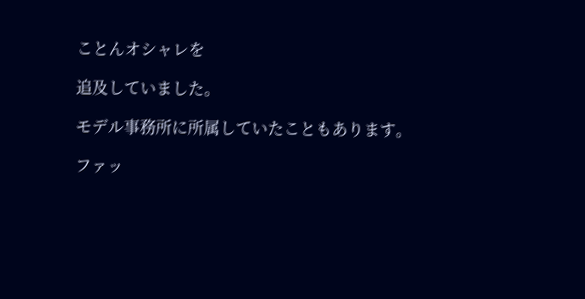ことんオシャレを

追及していました。

モデル事務所に所属していたこともあります。

ファッ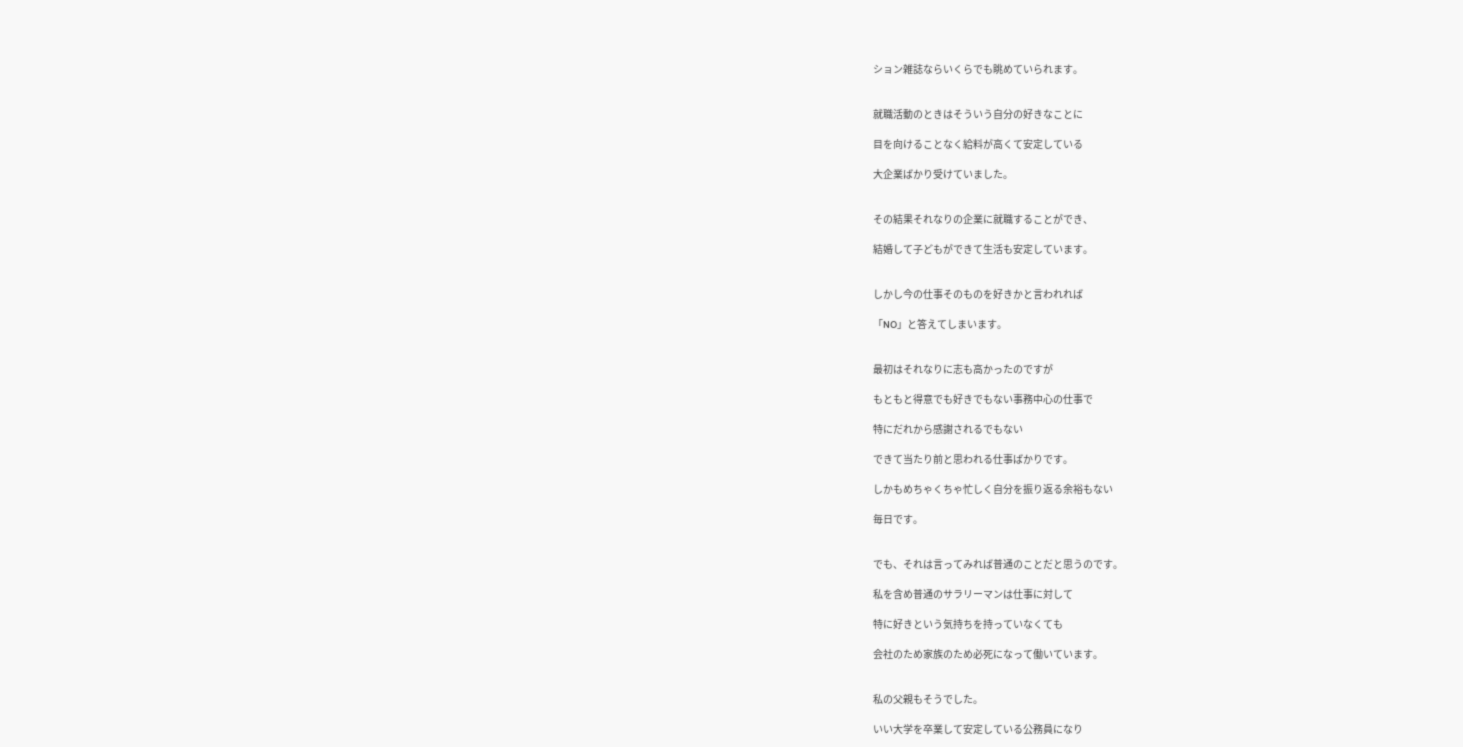ション雑誌ならいくらでも眺めていられます。


就職活動のときはそういう自分の好きなことに

目を向けることなく給料が高くて安定している

大企業ばかり受けていました。


その結果それなりの企業に就職することができ、

結婚して子どもができて生活も安定しています。


しかし今の仕事そのものを好きかと言われれば

「NO」と答えてしまいます。


最初はそれなりに志も高かったのですが

もともと得意でも好きでもない事務中心の仕事で

特にだれから感謝されるでもない

できて当たり前と思われる仕事ばかりです。

しかもめちゃくちゃ忙しく自分を振り返る余裕もない

毎日です。


でも、それは言ってみれば普通のことだと思うのです。

私を含め普通のサラリーマンは仕事に対して

特に好きという気持ちを持っていなくても

会社のため家族のため必死になって働いています。


私の父親もそうでした。

いい大学を卒業して安定している公務員になり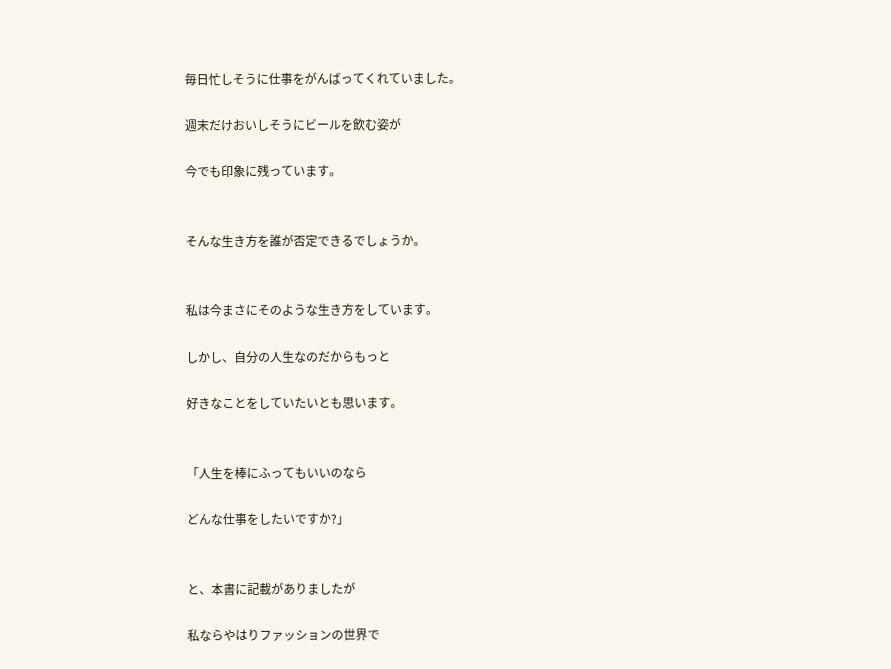毎日忙しそうに仕事をがんばってくれていました。

週末だけおいしそうにビールを飲む姿が

今でも印象に残っています。


そんな生き方を誰が否定できるでしょうか。


私は今まさにそのような生き方をしています。

しかし、自分の人生なのだからもっと

好きなことをしていたいとも思います。


「人生を棒にふってもいいのなら

どんな仕事をしたいですか?」


と、本書に記載がありましたが

私ならやはりファッションの世界で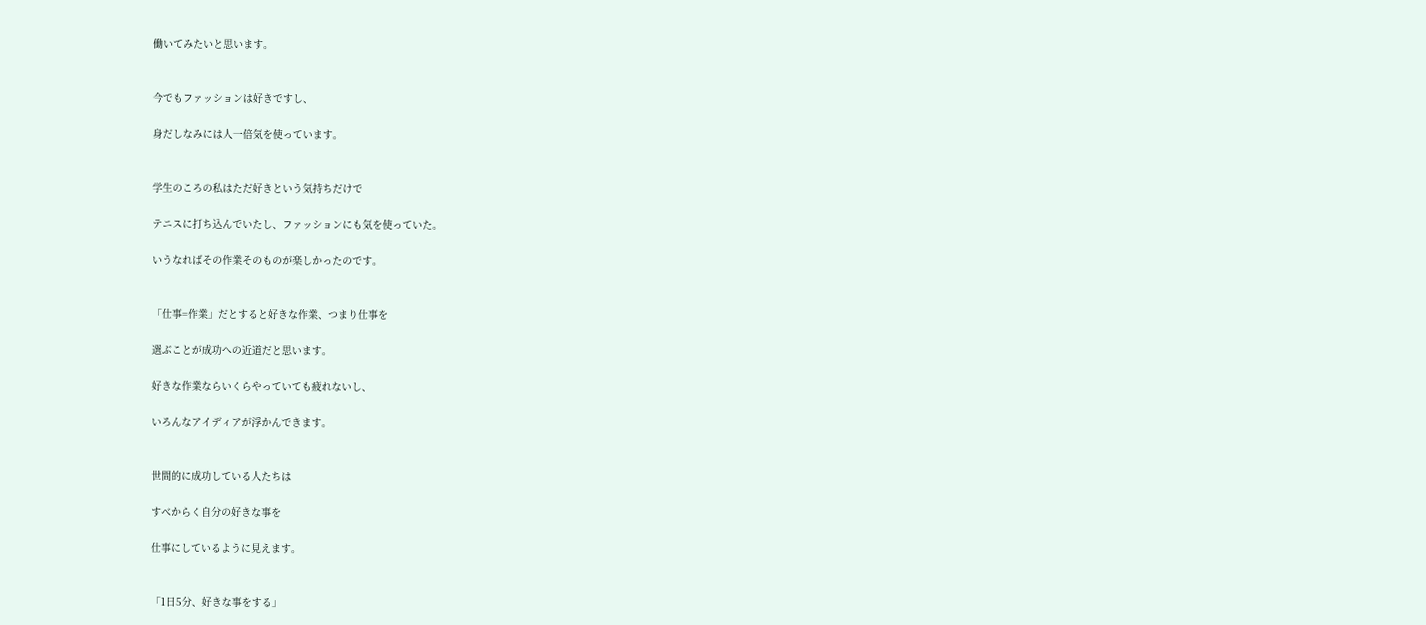働いてみたいと思います。


今でもファッションは好きですし、

身だしなみには人一倍気を使っています。


学生のころの私はただ好きという気持ちだけで

テニスに打ち込んでいたし、ファッションにも気を使っていた。

いうなればその作業そのものが楽しかったのです。


「仕事=作業」だとすると好きな作業、つまり仕事を

選ぶことが成功への近道だと思います。

好きな作業ならいくらやっていても疲れないし、

いろんなアイディアが浮かんできます。


世間的に成功している人たちは

すべからく自分の好きな事を

仕事にしているように見えます。


「1日5分、好きな事をする」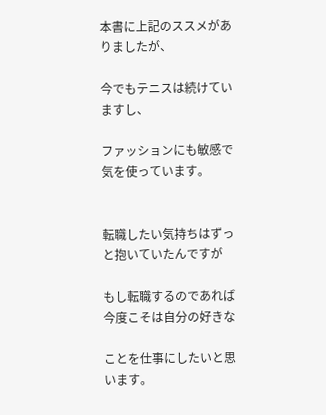本書に上記のススメがありましたが、

今でもテニスは続けていますし、

ファッションにも敏感で気を使っています。


転職したい気持ちはずっと抱いていたんですが

もし転職するのであれば今度こそは自分の好きな

ことを仕事にしたいと思います。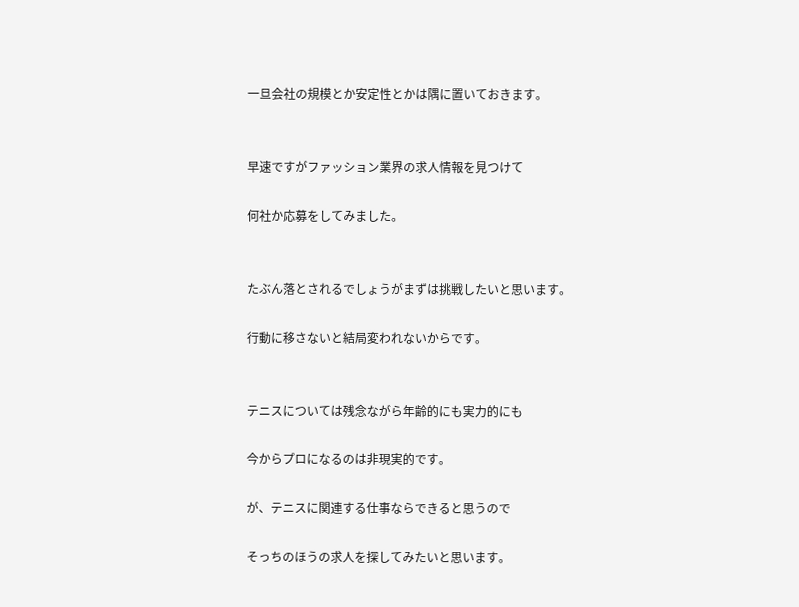一旦会社の規模とか安定性とかは隅に置いておきます。


早速ですがファッション業界の求人情報を見つけて

何社か応募をしてみました。


たぶん落とされるでしょうがまずは挑戦したいと思います。

行動に移さないと結局変われないからです。


テニスについては残念ながら年齢的にも実力的にも

今からプロになるのは非現実的です。

が、テニスに関連する仕事ならできると思うので

そっちのほうの求人を探してみたいと思います。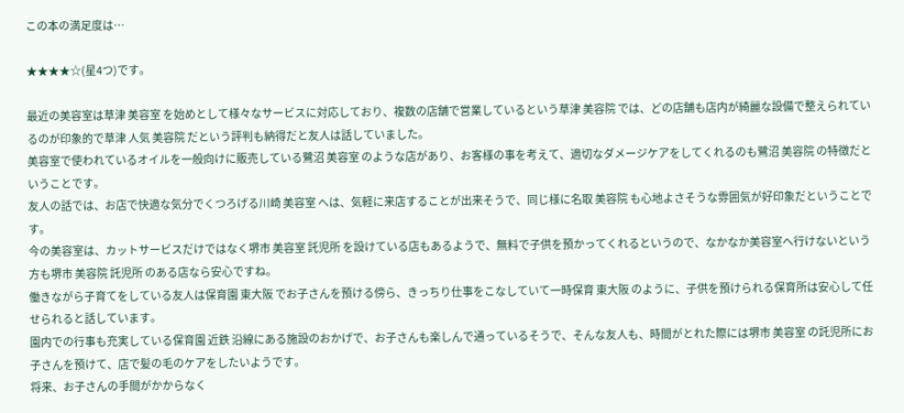この本の満足度は…

★★★★☆(星4つ)です。

最近の美容室は草津 美容室 を始めとして様々なサービスに対応しており、複数の店舗で営業しているという草津 美容院 では、どの店舗も店内が綺麗な設備で整えられているのが印象的で草津 人気 美容院 だという評判も納得だと友人は話していました。
美容室で使われているオイルを一般向けに販売している鷺沼 美容室 のような店があり、お客様の事を考えて、適切なダメージケアをしてくれるのも鷺沼 美容院 の特徴だということです。
友人の話では、お店で快適な気分でくつろげる川崎 美容室 へは、気軽に来店することが出来そうで、同じ様に名取 美容院 も心地よさそうな雰囲気が好印象だということです。
今の美容室は、カットサービスだけではなく堺市 美容室 託児所 を設けている店もあるようで、無料で子供を預かってくれるというので、なかなか美容室へ行けないという方も堺市 美容院 託児所 のある店なら安心ですね。
働きながら子育てをしている友人は保育園 東大阪 でお子さんを預ける傍ら、きっちり仕事をこなしていて一時保育 東大阪 のように、子供を預けられる保育所は安心して任せられると話しています。
園内での行事も充実している保育園 近鉄 沿線にある施設のおかげで、お子さんも楽しんで通っているそうで、そんな友人も、時間がとれた際には堺市 美容室 の託児所にお子さんを預けて、店で髪の毛のケアをしたいようです。
将来、お子さんの手間がかからなく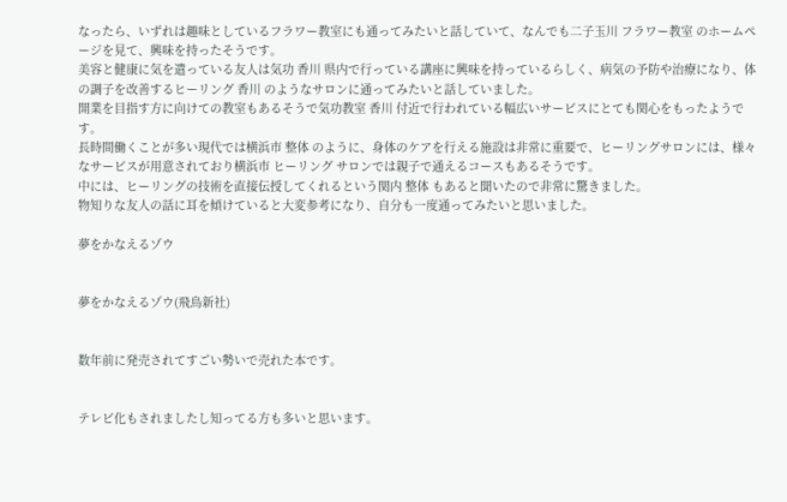なったら、いずれは趣味としているフラワー教室にも通ってみたいと話していて、なんでも二子玉川 フラワー教室 のホームページを見て、興味を持ったそうです。
美容と健康に気を遣っている友人は気功 香川 県内で行っている講座に興味を持っているらしく、病気の予防や治療になり、体の調子を改善するヒーリング 香川 のようなサロンに通ってみたいと話していました。
開業を目指す方に向けての教室もあるそうで気功教室 香川 付近で行われている幅広いサービスにとても関心をもったようです。
長時間働くことが多い現代では横浜市 整体 のように、身体のケアを行える施設は非常に重要で、ヒーリングサロンには、様々なサービスが用意されており横浜市 ヒーリング サロンでは親子で通えるコースもあるそうです。
中には、ヒーリングの技術を直接伝授してくれるという関内 整体 もあると聞いたので非常に驚きました。
物知りな友人の話に耳を傾けていると大変参考になり、自分も一度通ってみたいと思いました。

夢をかなえるゾウ


夢をかなえるゾウ(飛鳥新社)


数年前に発売されてすごい勢いで売れた本です。


テレビ化もされましたし知ってる方も多いと思います。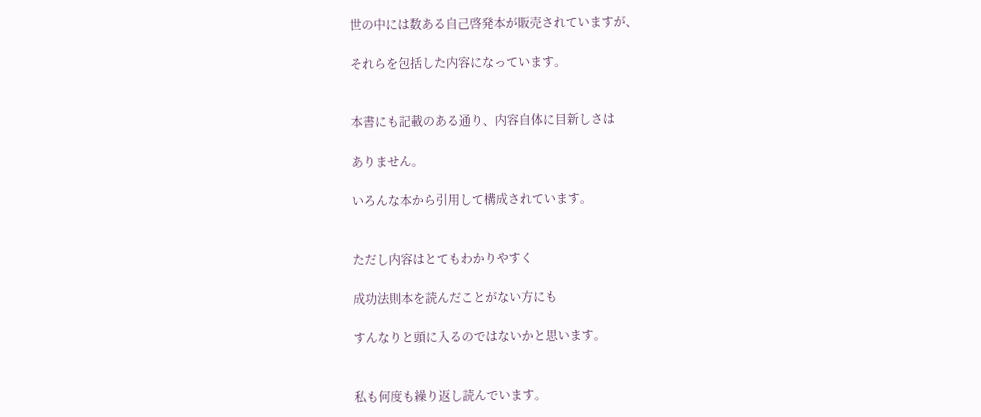世の中には数ある自己啓発本が販売されていますが、

それらを包括した内容になっています。


本書にも記載のある通り、内容自体に目新しさは

ありません。

いろんな本から引用して構成されています。


ただし内容はとてもわかりやすく

成功法則本を読んだことがない方にも

すんなりと頭に入るのではないかと思います。


私も何度も繰り返し読んでいます。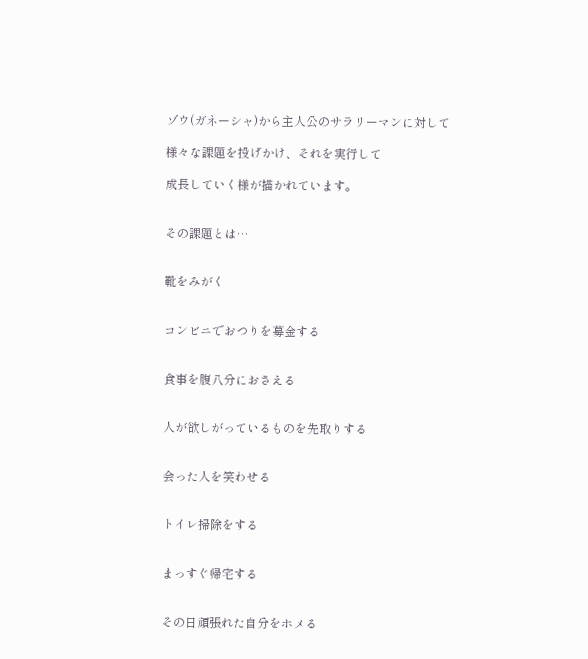ゾウ(ガネーシャ)から主人公のサラリーマンに対して

様々な課題を投げかけ、それを実行して

成長していく様が描かれています。


その課題とは…


靴をみがく


コンビニでおつりを募金する


食事を腹八分におさえる


人が欲しがっているものを先取りする


会った人を笑わせる


トイレ掃除をする


まっすぐ帰宅する


その日頑張れた自分をホメる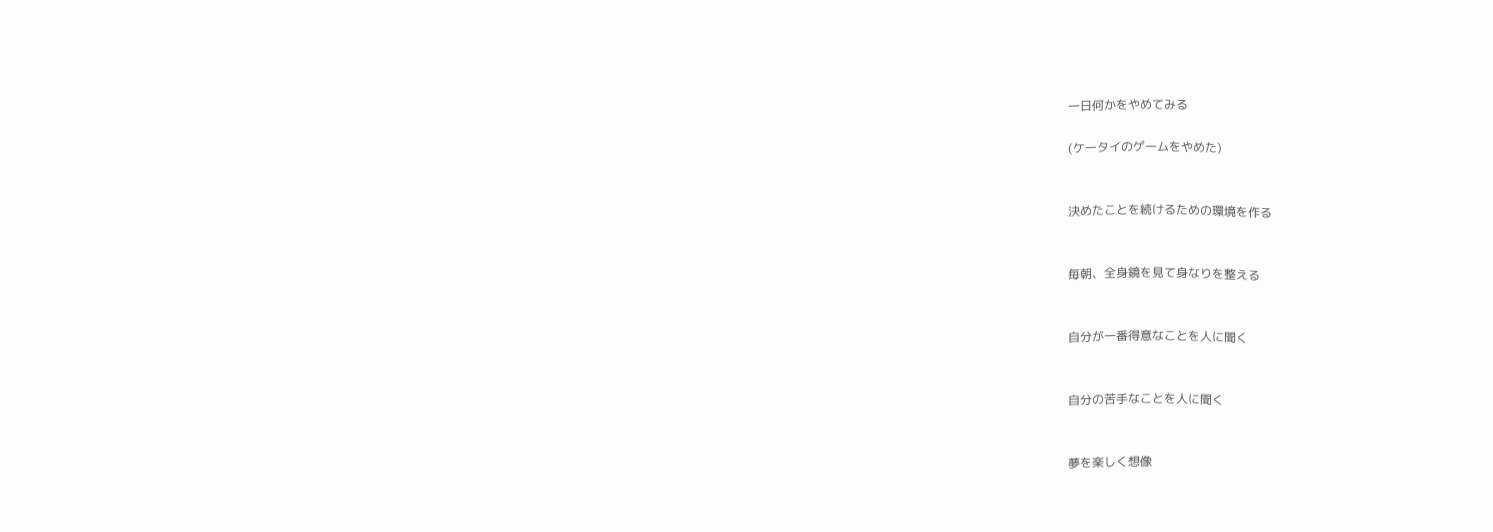一日何かをやめてみる

(ケータイのゲームをやめた)


決めたことを続けるための環境を作る


毎朝、全身鏡を見て身なりを整える


自分が一番得意なことを人に聞く


自分の苦手なことを人に聞く


夢を楽しく想像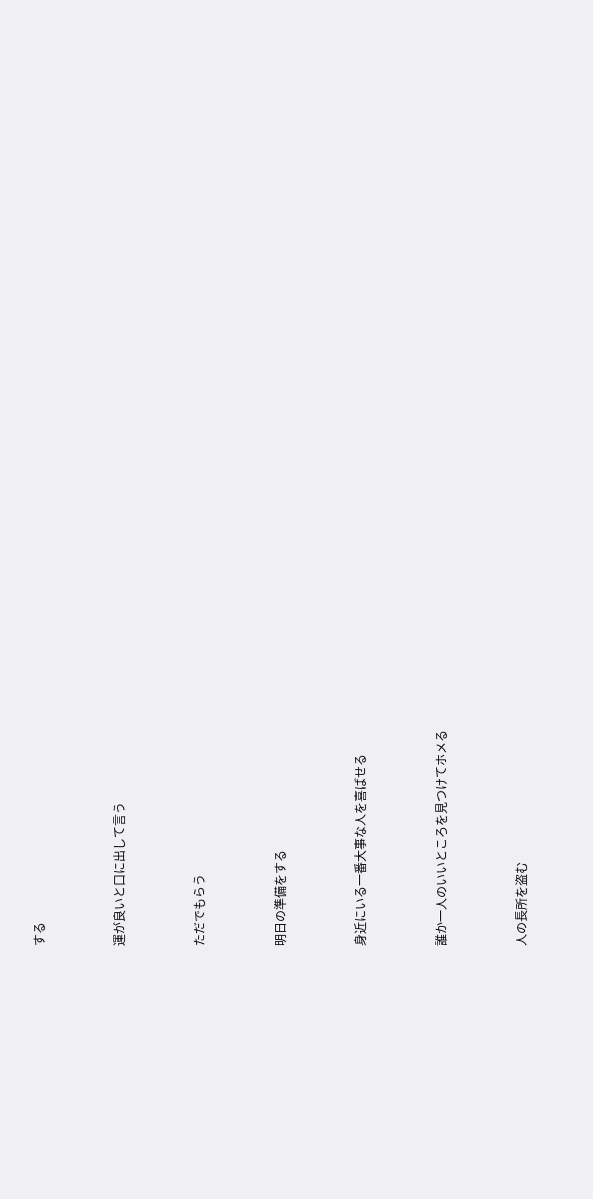する


運が良いと口に出して言う


ただでもらう


明日の準備をする


身近にいる一番大事な人を喜ばせる


誰か一人のいいところを見つけてホメる


人の長所を盗む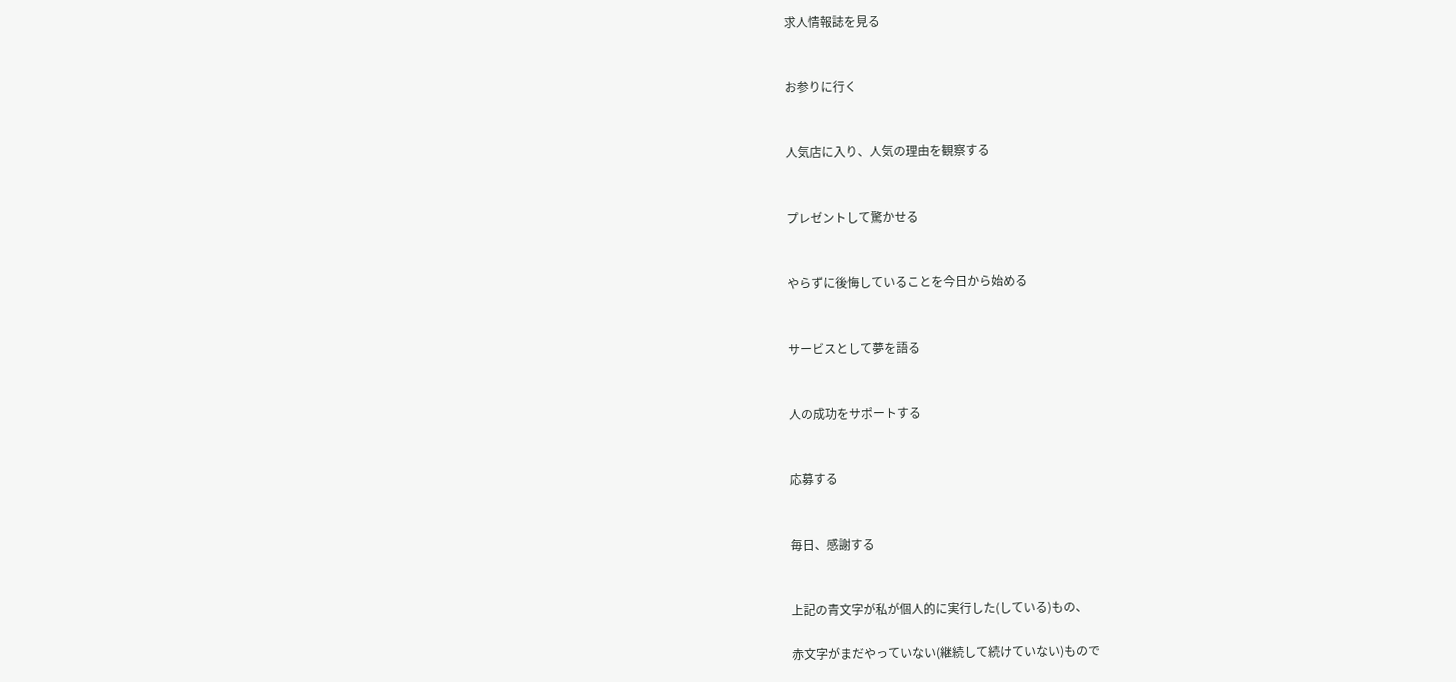求人情報誌を見る


お参りに行く


人気店に入り、人気の理由を観察する


プレゼントして驚かせる


やらずに後悔していることを今日から始める


サービスとして夢を語る


人の成功をサポートする


応募する


毎日、感謝する


上記の青文字が私が個人的に実行した(している)もの、

赤文字がまだやっていない(継続して続けていない)もので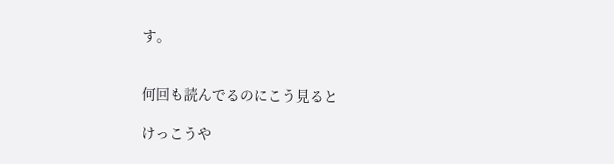す。


何回も読んでるのにこう見ると

けっこうや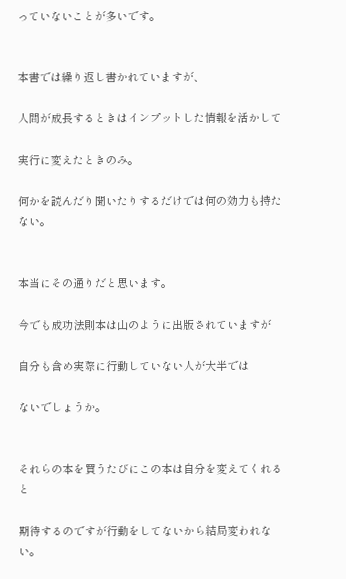っていないことが多いです。


本書では繰り返し書かれていますが、

人間が成長するときはインプットした情報を活かして

実行に変えたときのみ。

何かを読んだり聞いたりするだけでは何の効力も持たない。


本当にその通りだと思います。

今でも成功法則本は山のように出版されていますが

自分も含め実際に行動していない人が大半では

ないでしょうか。


それらの本を買うたびにこの本は自分を変えてくれると

期待するのですが行動をしてないから結局変われない。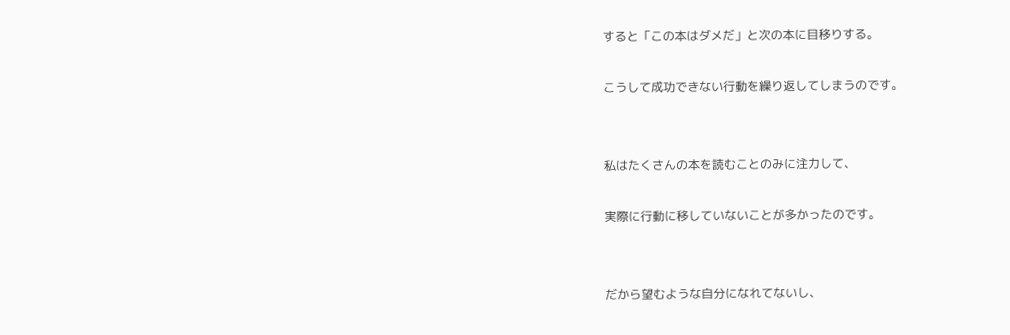すると「この本はダメだ」と次の本に目移りする。

こうして成功できない行動を繰り返してしまうのです。


私はたくさんの本を読むことのみに注力して、

実際に行動に移していないことが多かったのです。


だから望むような自分になれてないし、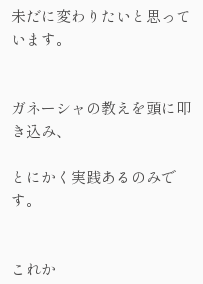未だに変わりたいと思っています。


ガネーシャの教えを頭に叩き込み、

とにかく実践あるのみです。


これか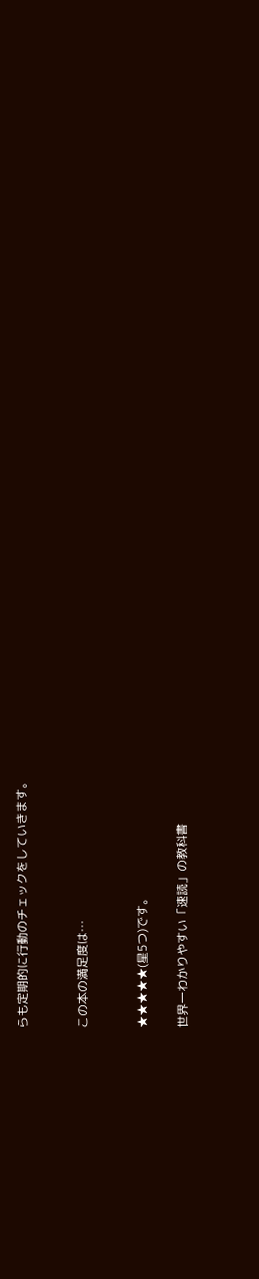らも定期的に行動のチェックをしていきます。


この本の満足度は…


★★★★★(星5つ)です。

世界一わかりやすい「速読」の教科書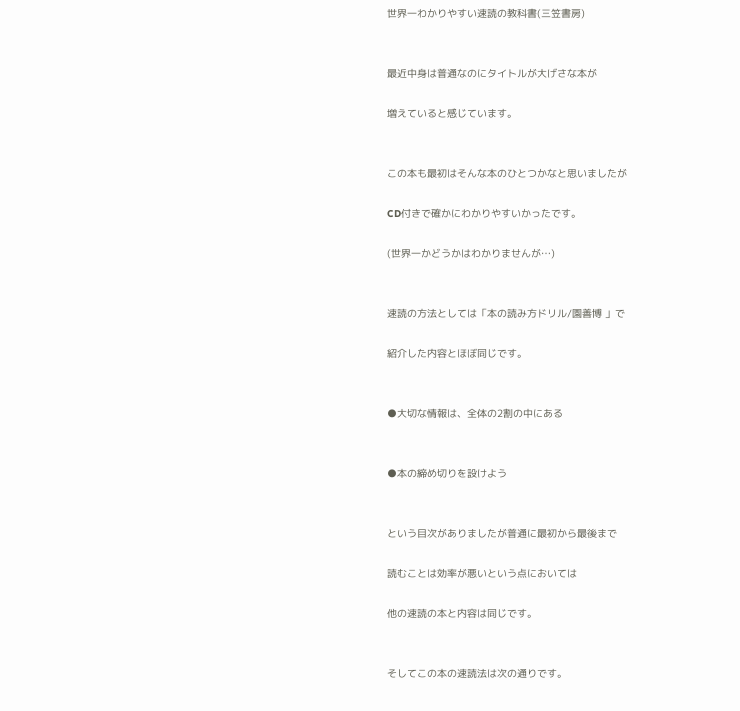世界一わかりやすい速読の教科書(三笠書房)


最近中身は普通なのにタイトルが大げさな本が

増えていると感じています。


この本も最初はそんな本のひとつかなと思いましたが

CD付きで確かにわかりやすいかったです。

(世界一かどうかはわかりませんが…)


速読の方法としては「本の読み方ドリル/園善博 」で

紹介した内容とほぼ同じです。


●大切な情報は、全体の2割の中にある


●本の締め切りを設けよう


という目次がありましたが普通に最初から最後まで

読むことは効率が悪いという点においては

他の速読の本と内容は同じです。


そしてこの本の速読法は次の通りです。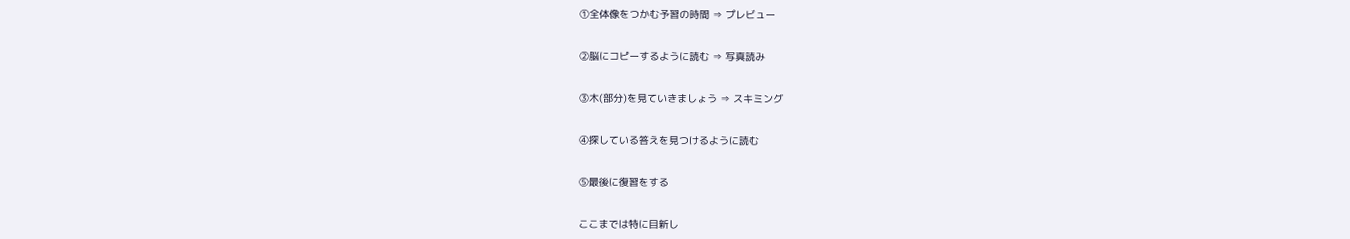①全体像をつかむ予習の時間 ⇒ プレビュー


②脳にコピーするように読む ⇒ 写真読み


③木(部分)を見ていきましょう ⇒ スキミング


④探している答えを見つけるように読む


⑤最後に復習をする


ここまでは特に目新し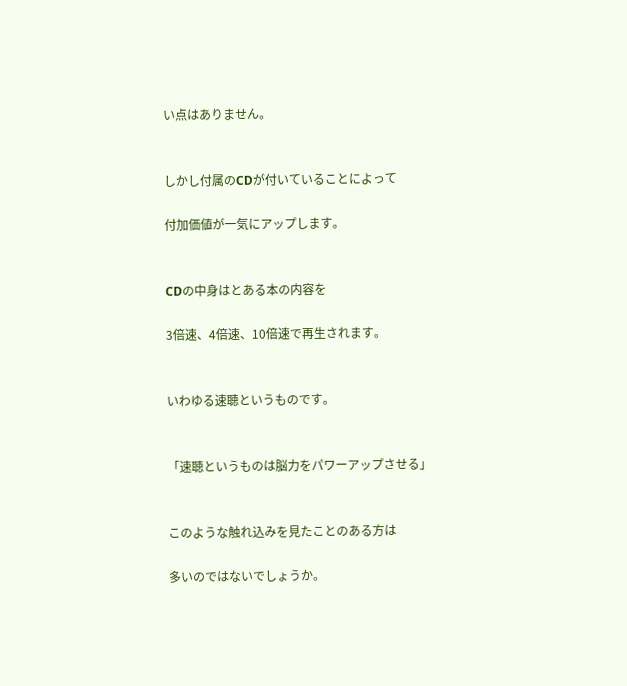い点はありません。


しかし付属のCDが付いていることによって

付加価値が一気にアップします。


CDの中身はとある本の内容を

3倍速、4倍速、10倍速で再生されます。


いわゆる速聴というものです。


「速聴というものは脳力をパワーアップさせる」


このような触れ込みを見たことのある方は

多いのではないでしょうか。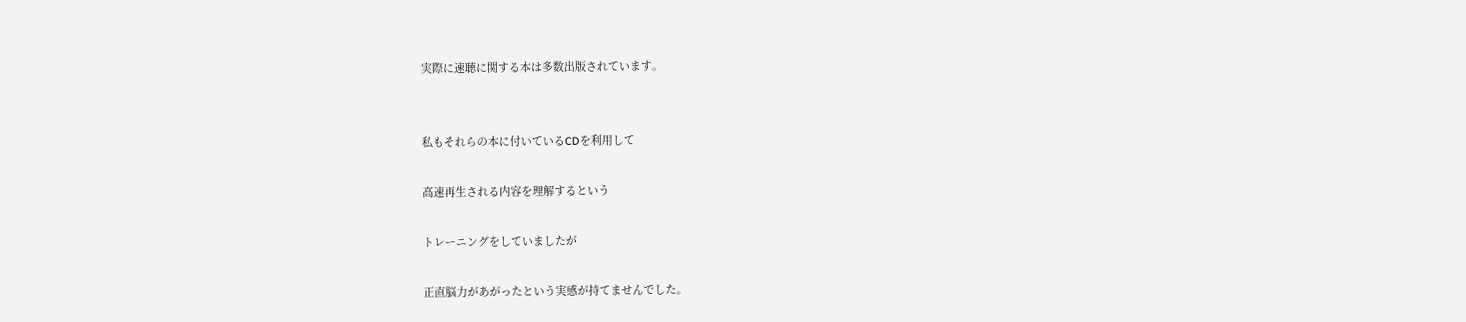実際に速聴に関する本は多数出版されています。


私もそれらの本に付いているCDを利用して

高速再生される内容を理解するという

トレーニングをしていましたが

正直脳力があがったという実感が持てませんでした。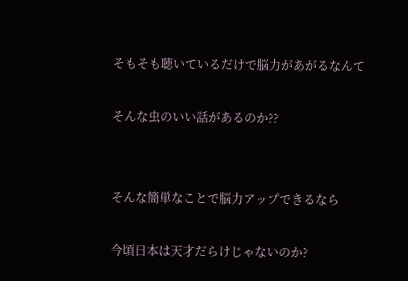そもそも聴いているだけで脳力があがるなんて

そんな虫のいい話があるのか??


そんな簡単なことで脳力アップできるなら

今頃日本は天才だらけじゃないのか?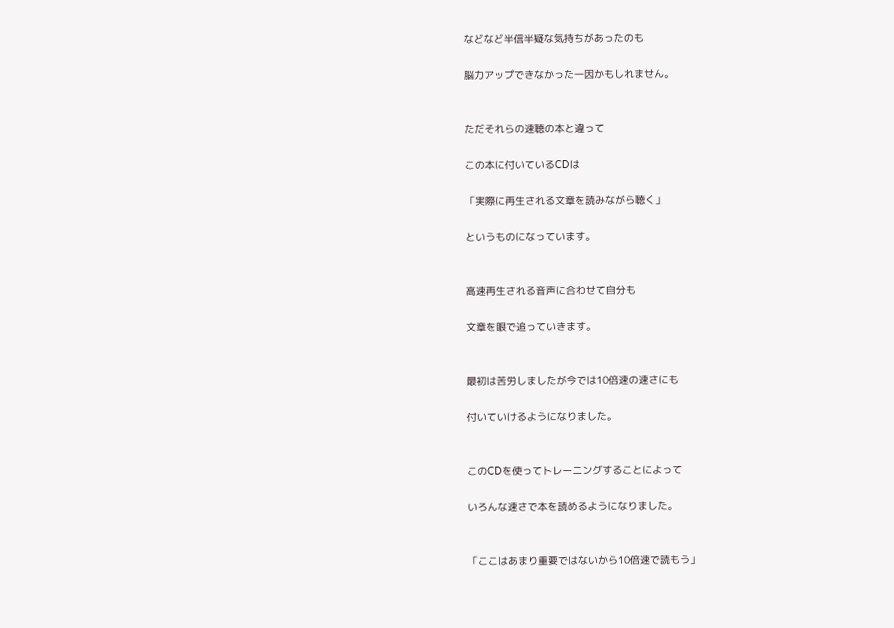などなど半信半疑な気持ちがあったのも

脳力アップできなかった一因かもしれません。


ただそれらの速聴の本と違って

この本に付いているCDは

「実際に再生される文章を読みながら聴く」

というものになっています。


高速再生される音声に合わせて自分も

文章を眼で追っていきます。


最初は苦労しましたが今では10倍速の速さにも

付いていけるようになりました。


このCDを使ってトレーニングすることによって

いろんな速さで本を読めるようになりました。


「ここはあまり重要ではないから10倍速で読もう」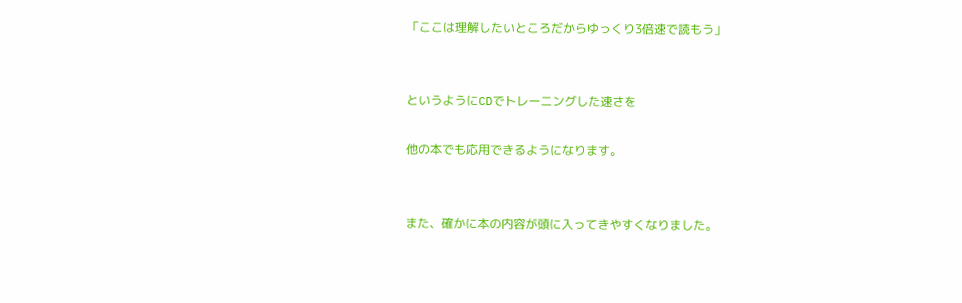「ここは理解したいところだからゆっくり3倍速で読もう」


というようにCDでトレーニングした速さを

他の本でも応用できるようになります。


また、確かに本の内容が頭に入ってきやすくなりました。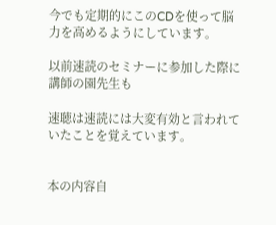今でも定期的にこのCDを使って脳力を高めるようにしています。

以前速読のセミナーに参加した際に講師の園先生も

速聴は速読には大変有効と言われていたことを覚えています。


本の内容自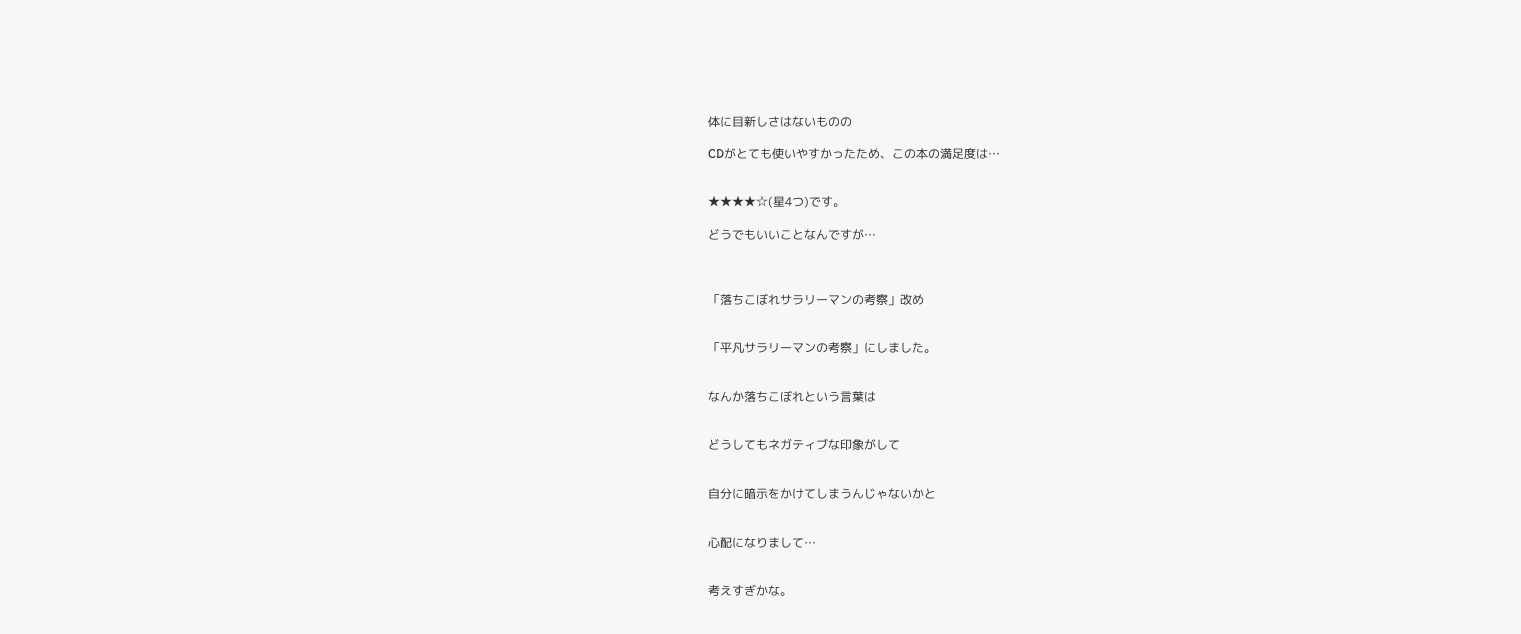体に目新しさはないものの

CDがとても使いやすかったため、この本の満足度は…


★★★★☆(星4つ)です。

どうでもいいことなんですが…



「落ちこぼれサラリーマンの考察」改め


「平凡サラリーマンの考察」にしました。


なんか落ちこぼれという言葉は


どうしてもネガティブな印象がして


自分に暗示をかけてしまうんじゃないかと


心配になりまして…


考えすぎかな。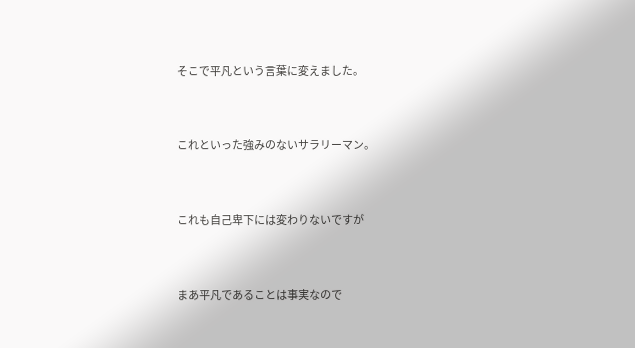そこで平凡という言葉に変えました。


これといった強みのないサラリーマン。


これも自己卑下には変わりないですが


まあ平凡であることは事実なので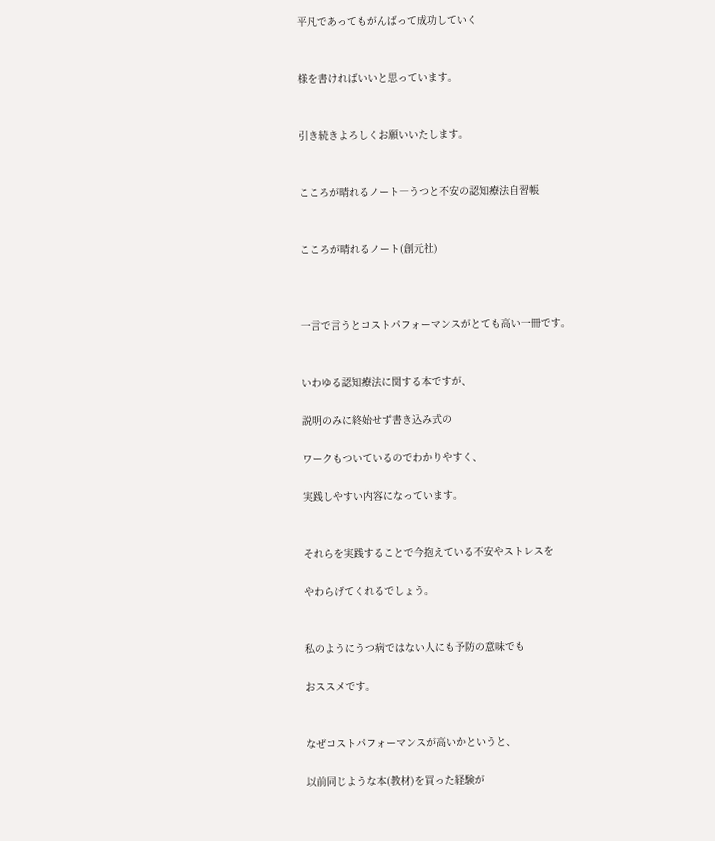平凡であってもがんばって成功していく


様を書ければいいと思っています。


引き続きよろしくお願いいたします。


こころが晴れるノート―うつと不安の認知療法自習帳


こころが晴れるノート(創元社)



一言で言うとコストパフォーマンスがとても高い一冊です。


いわゆる認知療法に関する本ですが、

説明のみに終始せず書き込み式の

ワークもついているのでわかりやすく、

実践しやすい内容になっています。


それらを実践することで今抱えている不安やストレスを

やわらげてくれるでしょう。


私のようにうつ病ではない人にも予防の意味でも

おススメです。


なぜコストパフォーマンスが高いかというと、

以前同じような本(教材)を買った経験が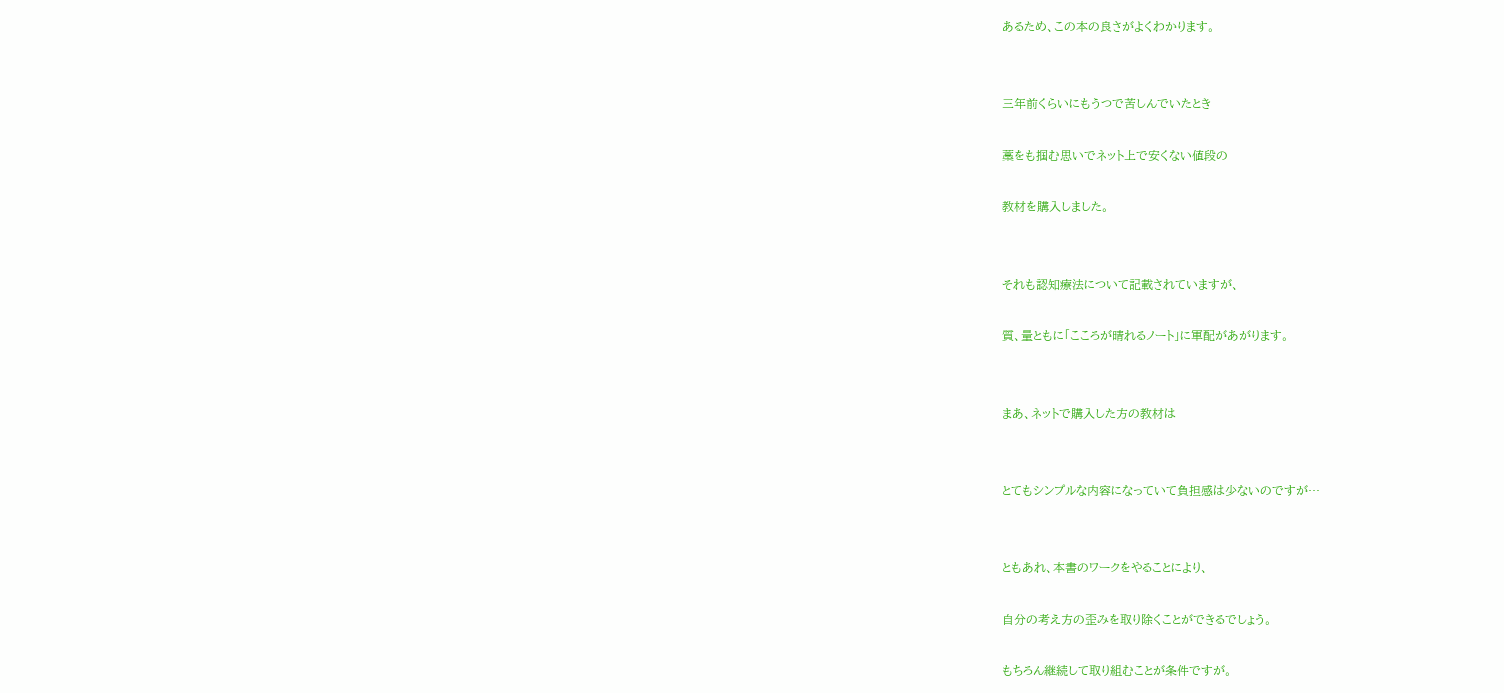あるため、この本の良さがよくわかります。


三年前くらいにもうつで苦しんでいたとき

藁をも掴む思いでネット上で安くない値段の

教材を購入しました。


それも認知療法について記載されていますが、

質、量ともに「こころが晴れるノート」に軍配があがります。


まあ、ネットで購入した方の教材は


とてもシンプルな内容になっていて負担感は少ないのですが…


ともあれ、本書のワークをやることにより、

自分の考え方の歪みを取り除くことができるでしょう。

もちろん継続して取り組むことが条件ですが。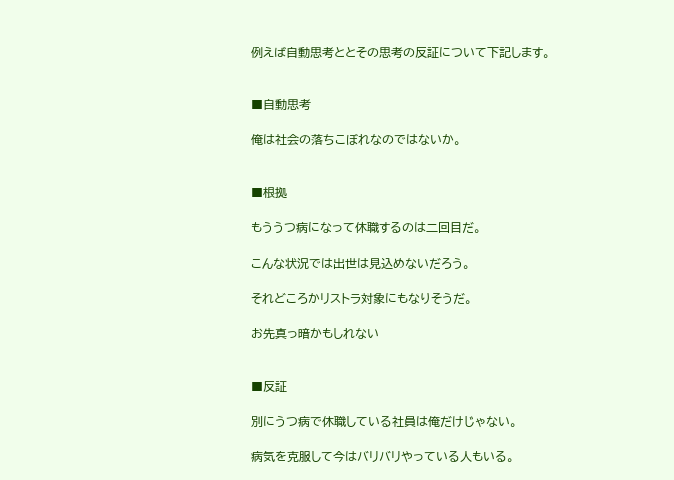例えば自動思考ととその思考の反証について下記します。


■自動思考

俺は社会の落ちこぼれなのではないか。


■根拠

もううつ病になって休職するのは二回目だ。

こんな状況では出世は見込めないだろう。

それどころかリストラ対象にもなりそうだ。

お先真っ暗かもしれない


■反証

別にうつ病で休職している社員は俺だけじゃない。

病気を克服して今はバリバリやっている人もいる。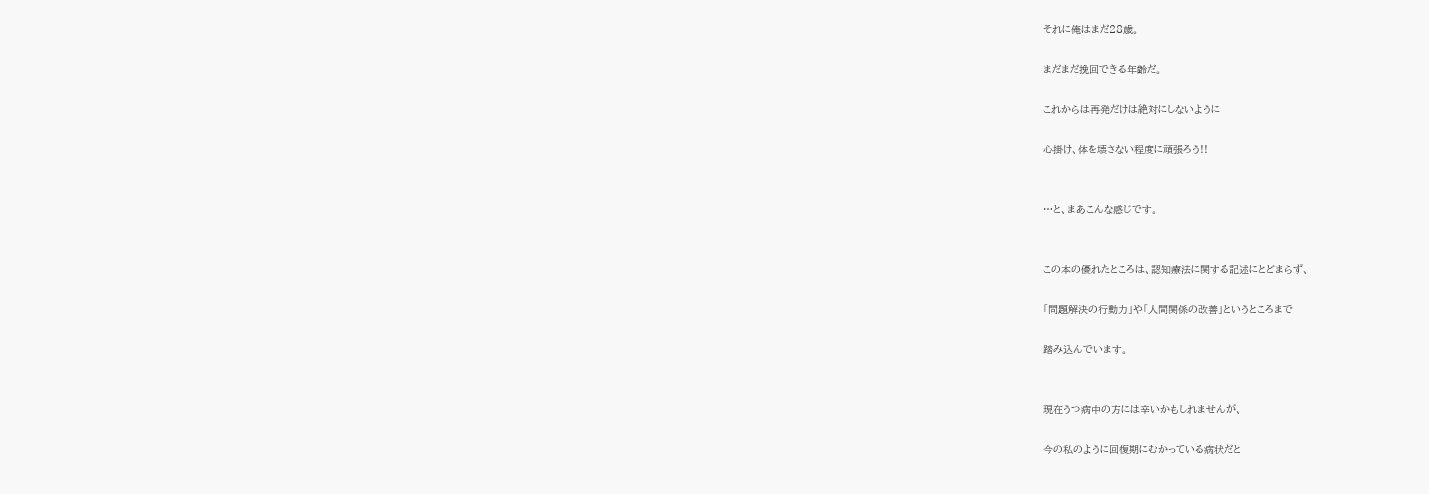それに俺はまだ28歳。

まだまだ挽回できる年齢だ。

これからは再発だけは絶対にしないように

心掛け、体を壊さない程度に頑張ろう!!


…と、まあこんな感じです。


この本の優れたところは、認知療法に関する記述にとどまらず、

「問題解決の行動力」や「人間関係の改善」というところまで

踏み込んでいます。


現在うつ病中の方には辛いかもしれませんが、

今の私のように回復期にむかっている病状だと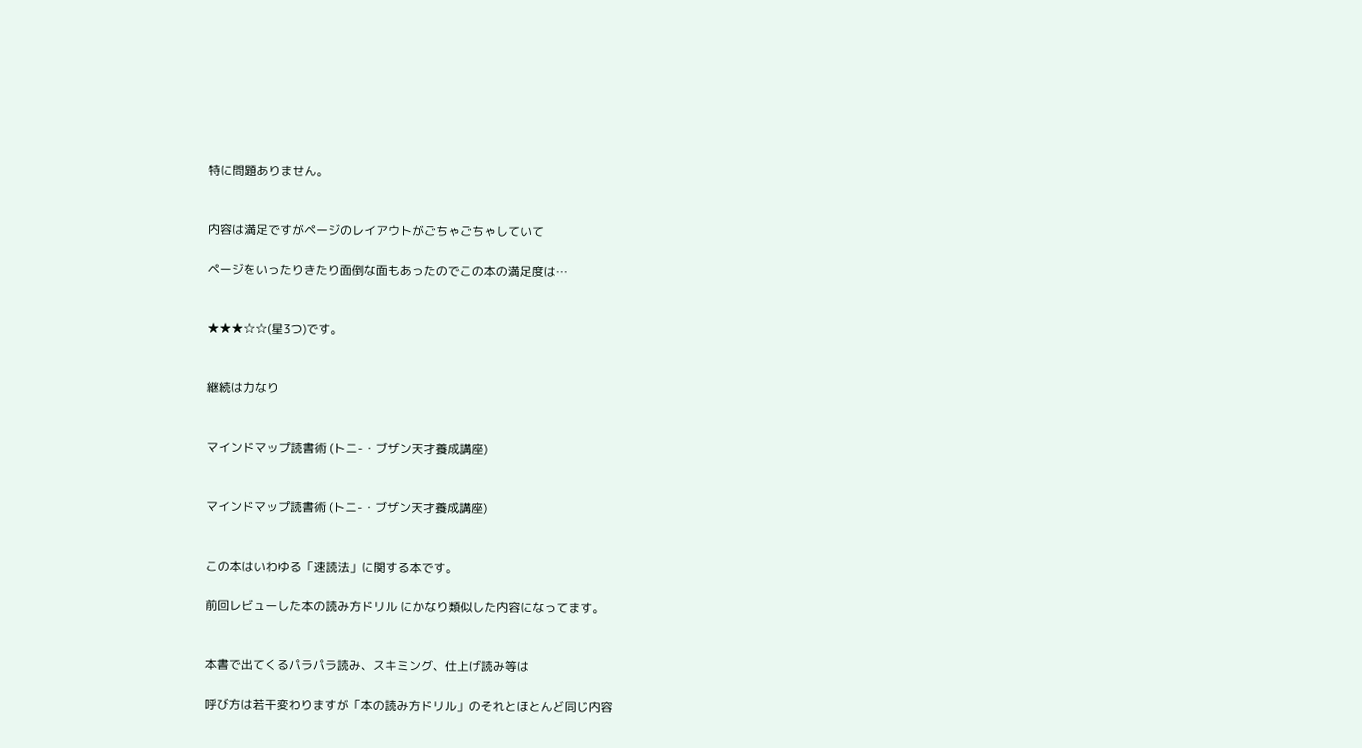特に問題ありません。


内容は満足ですがページのレイアウトがごちゃごちゃしていて

ページをいったりきたり面倒な面もあったのでこの本の満足度は…


★★★☆☆(星3つ)です。


継続は力なり


マインドマップ読書術 (トニ-・ブザン天才養成講座)


マインドマップ読書術 (トニ-・ブザン天才養成講座)


この本はいわゆる「速読法」に関する本です。

前回レビューした本の読み方ドリル にかなり類似した内容になってます。


本書で出てくるパラパラ読み、スキミング、仕上げ読み等は

呼び方は若干変わりますが「本の読み方ドリル」のそれとほとんど同じ内容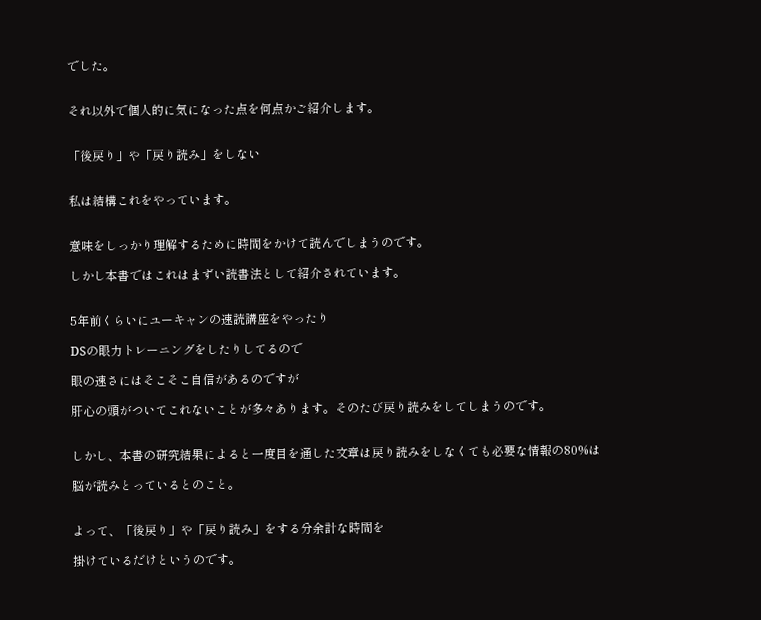でした。


それ以外で個人的に気になった点を何点かご紹介します。


「後戻り」や「戻り読み」をしない


私は結構これをやっています。


意味をしっかり理解するために時間をかけて読んでしまうのです。

しかし本書ではこれはまずい読書法として紹介されています。


5年前くらいにユーキャンの速読講座をやったり

DSの眼力トレーニングをしたりしてるので

眼の速さにはそこそこ自信があるのですが

肝心の頭がついてこれないことが多々あります。そのたび戻り読みをしてしまうのです。


しかし、本書の研究結果によると一度目を通した文章は戻り読みをしなくても必要な情報の80%は

脳が読みとっているとのこと。


よって、「後戻り」や「戻り読み」をする分余計な時間を

掛けているだけというのです。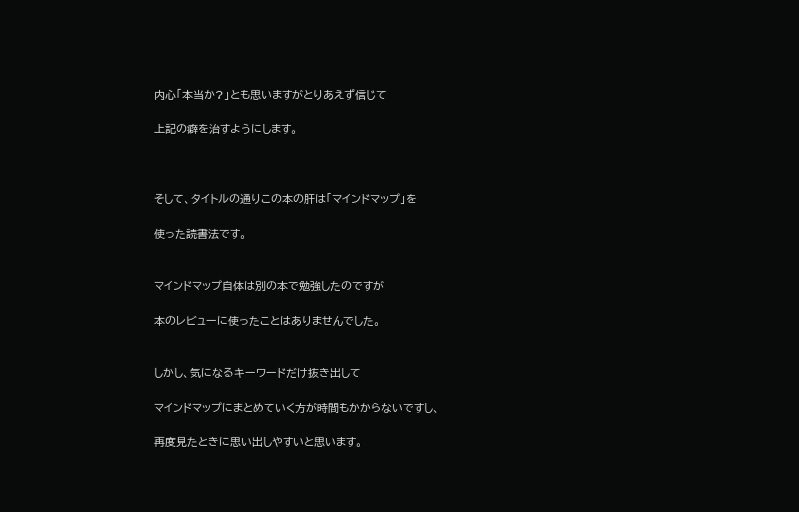内心「本当か?」とも思いますがとりあえず信じて

上記の癖を治すようにします。



そして、タイトルの通りこの本の肝は「マインドマップ」を

使った読書法です。


マインドマップ自体は別の本で勉強したのですが

本のレビューに使ったことはありませんでした。


しかし、気になるキーワードだけ抜き出して

マインドマップにまとめていく方が時間もかからないですし、

再度見たときに思い出しやすいと思います。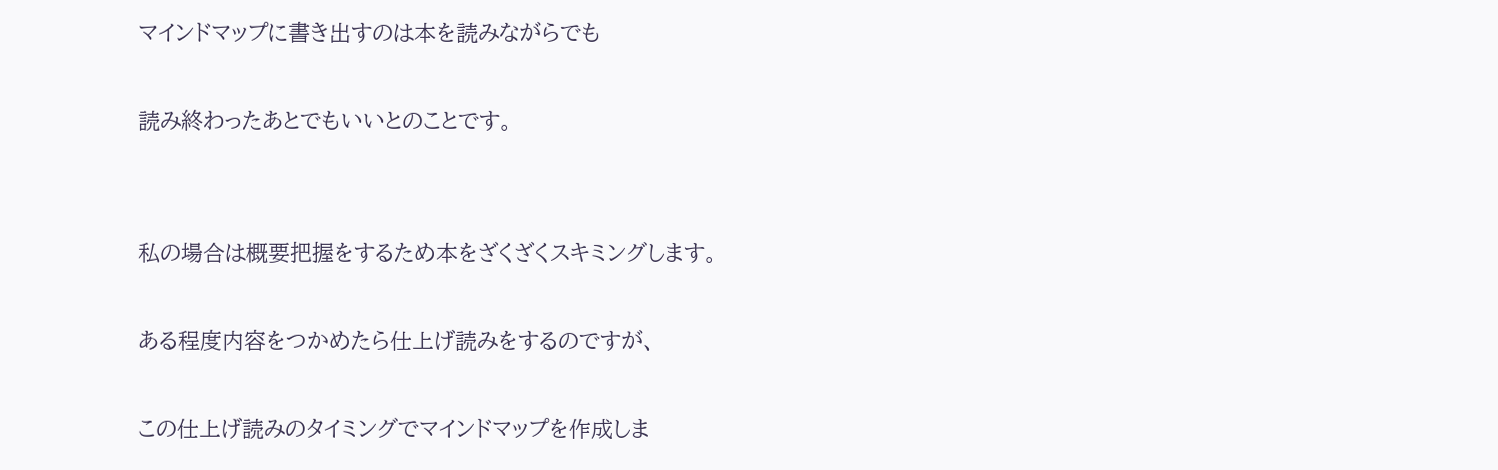マインドマップに書き出すのは本を読みながらでも

読み終わったあとでもいいとのことです。


私の場合は概要把握をするため本をざくざくスキミングします。

ある程度内容をつかめたら仕上げ読みをするのですが、

この仕上げ読みのタイミングでマインドマップを作成しま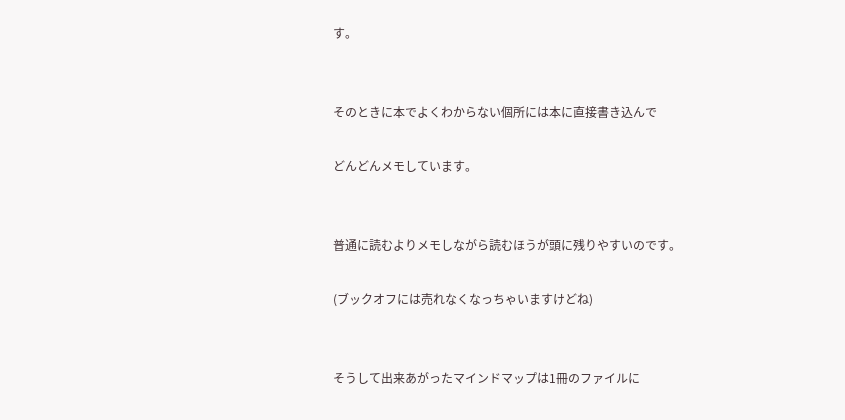す。


そのときに本でよくわからない個所には本に直接書き込んで

どんどんメモしています。


普通に読むよりメモしながら読むほうが頭に残りやすいのです。

(ブックオフには売れなくなっちゃいますけどね)


そうして出来あがったマインドマップは1冊のファイルに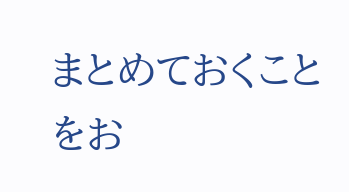まとめておくことをお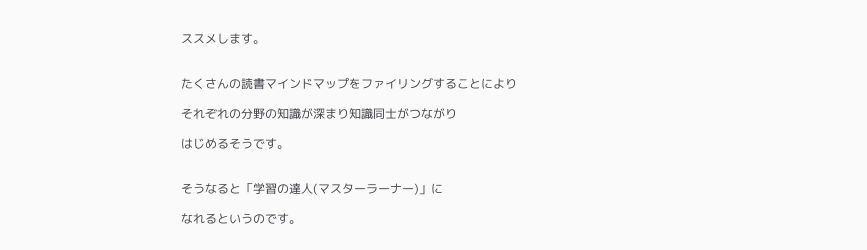ススメします。


たくさんの読書マインドマップをファイリングすることにより

それぞれの分野の知識が深まり知識同士がつながり

はじめるそうです。


そうなると「学習の達人(マスターラーナー)」に

なれるというのです。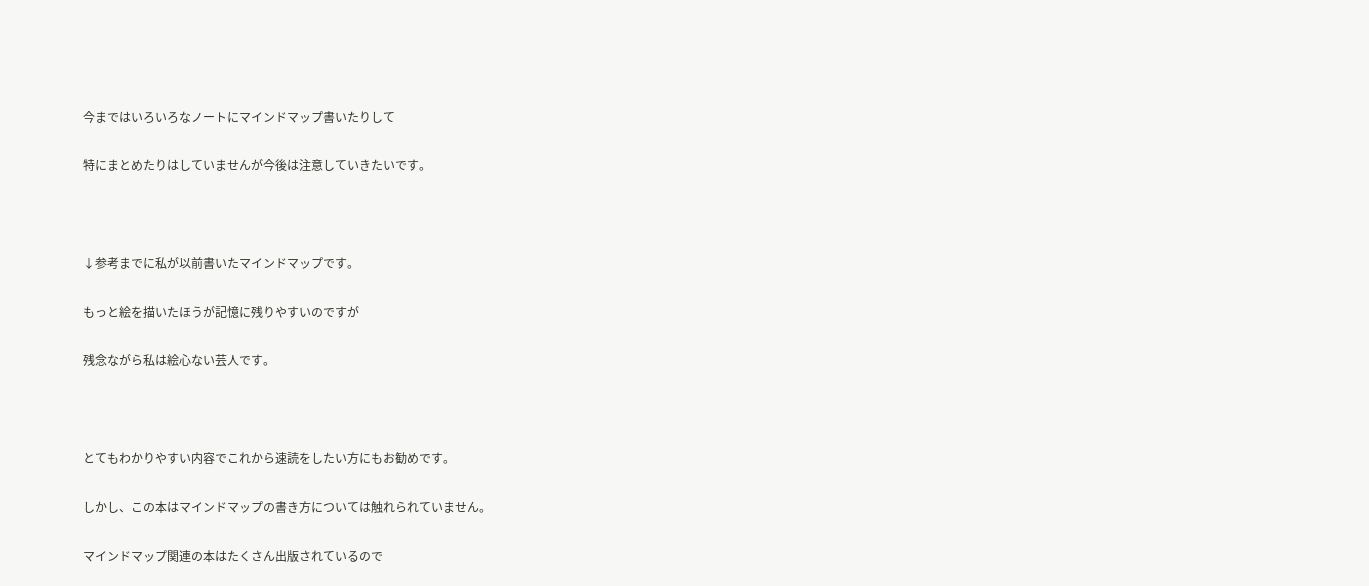今まではいろいろなノートにマインドマップ書いたりして

特にまとめたりはしていませんが今後は注意していきたいです。



↓参考までに私が以前書いたマインドマップです。

もっと絵を描いたほうが記憶に残りやすいのですが

残念ながら私は絵心ない芸人です。



とてもわかりやすい内容でこれから速読をしたい方にもお勧めです。

しかし、この本はマインドマップの書き方については触れられていません。

マインドマップ関連の本はたくさん出版されているので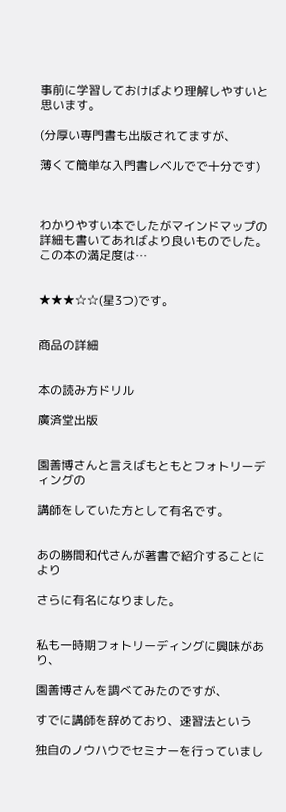事前に学習しておけばより理解しやすいと思います。

(分厚い専門書も出版されてますが、

薄くて簡単な入門書レベルでで十分です)



わかりやすい本でしたがマインドマップの詳細も書いてあればより良いものでした。この本の満足度は…


★★★☆☆(星3つ)です。


商品の詳細


本の読み方ドリル

廣済堂出版


園善博さんと言えばもともとフォトリーディングの

講師をしていた方として有名です。


あの勝間和代さんが著書で紹介することにより

さらに有名になりました。


私も一時期フォトリーディングに興味があり、

園善博さんを調べてみたのですが、

すでに講師を辞めており、速習法という

独自のノウハウでセミナーを行っていまし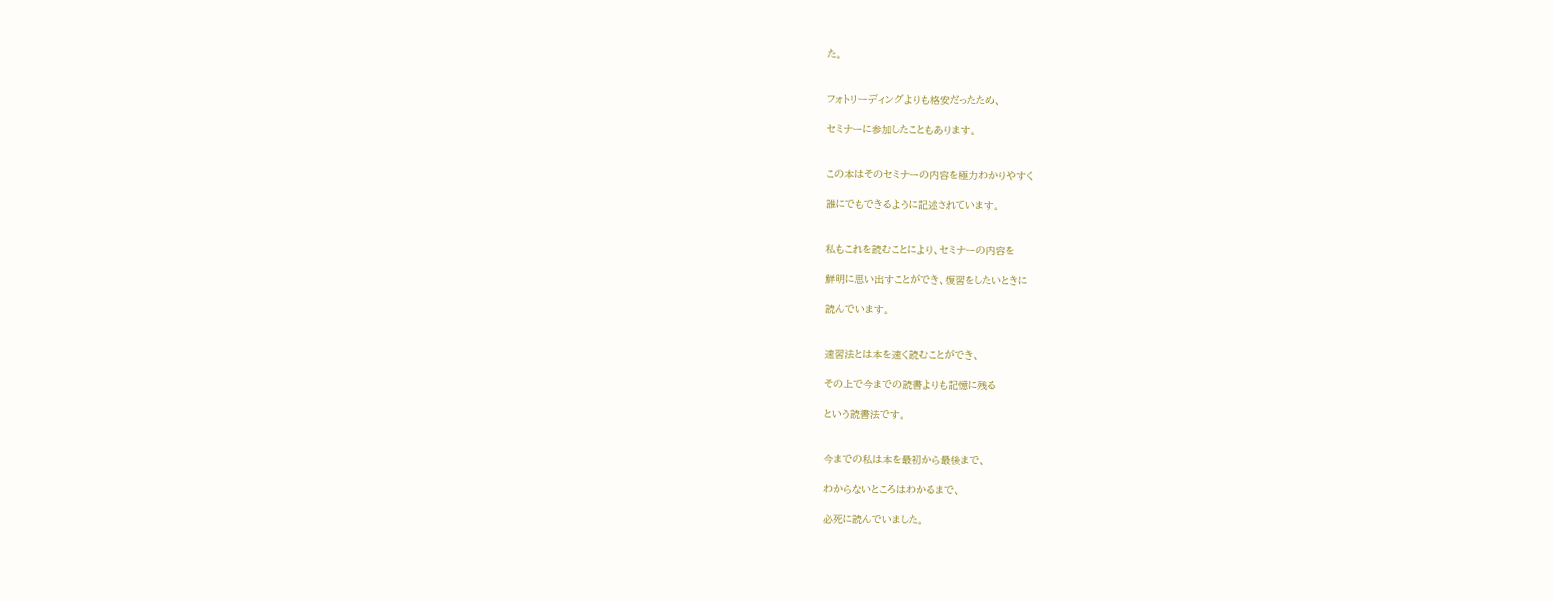た。


フォトリーディングよりも格安だったため、

セミナーに参加したこともあります。


この本はそのセミナーの内容を極力わかりやすく

誰にでもできるように記述されています。


私もこれを読むことにより、セミナーの内容を

鮮明に思い出すことができ、復習をしたいときに

読んでいます。


速習法とは本を速く読むことができ、

その上で今までの読書よりも記憶に残る

という読書法です。


今までの私は本を最初から最後まで、

わからないところはわかるまで、

必死に読んでいました。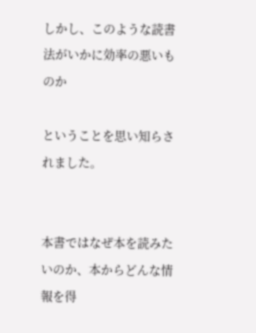しかし、このような読書法がいかに効率の悪いものか

ということを思い知らされました。


本書ではなぜ本を読みたいのか、本からどんな情報を得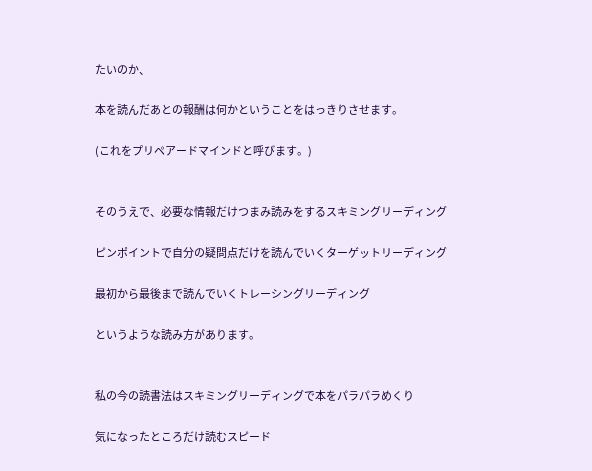たいのか、

本を読んだあとの報酬は何かということをはっきりさせます。

(これをプリペアードマインドと呼びます。)


そのうえで、必要な情報だけつまみ読みをするスキミングリーディング

ピンポイントで自分の疑問点だけを読んでいくターゲットリーディング

最初から最後まで読んでいくトレーシングリーディング

というような読み方があります。


私の今の読書法はスキミングリーディングで本をパラパラめくり

気になったところだけ読むスピード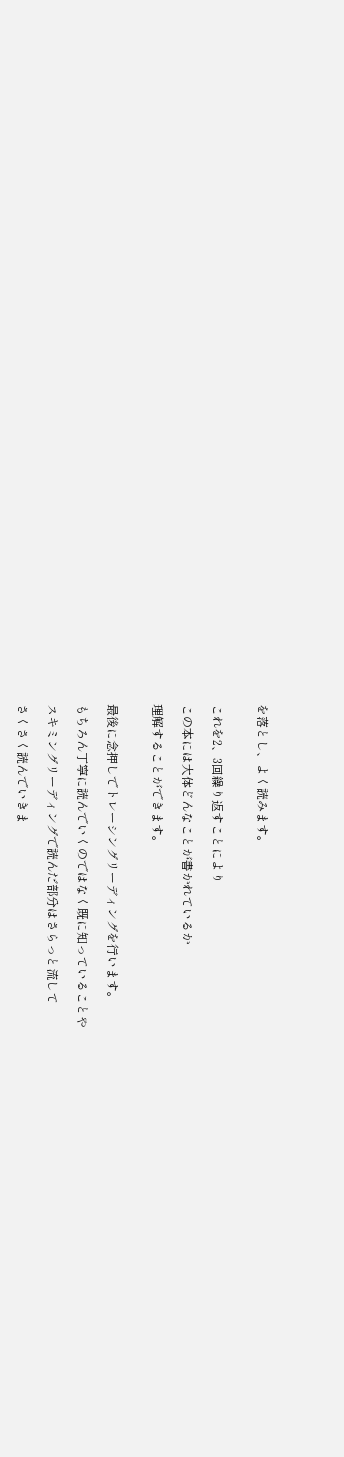を落とし、よく読みます。


これを2、3回繰り返すことにより

この本には大体どんなことが書かれているか

理解することができます。


最後に念押しでトレーシングリーディングを行います。

もちろん丁寧に読んでいくのではなく既に知っていることや

スキミングリーディングで読んだ部分はさらっと流して

さくさく読んでいきま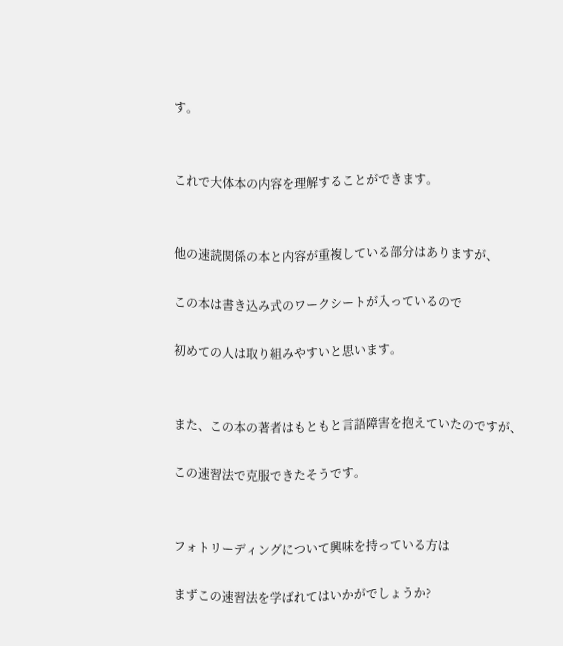す。


これで大体本の内容を理解することができます。


他の速読関係の本と内容が重複している部分はありますが、

この本は書き込み式のワークシートが入っているので

初めての人は取り組みやすいと思います。


また、この本の著者はもともと言語障害を抱えていたのですが、

この速習法で克服できたそうです。


フォトリーディングについて興味を持っている方は

まずこの速習法を学ばれてはいかがでしょうか?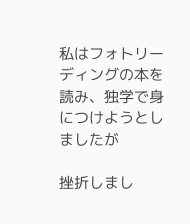私はフォトリーディングの本を読み、独学で身につけようとしましたが

挫折しまし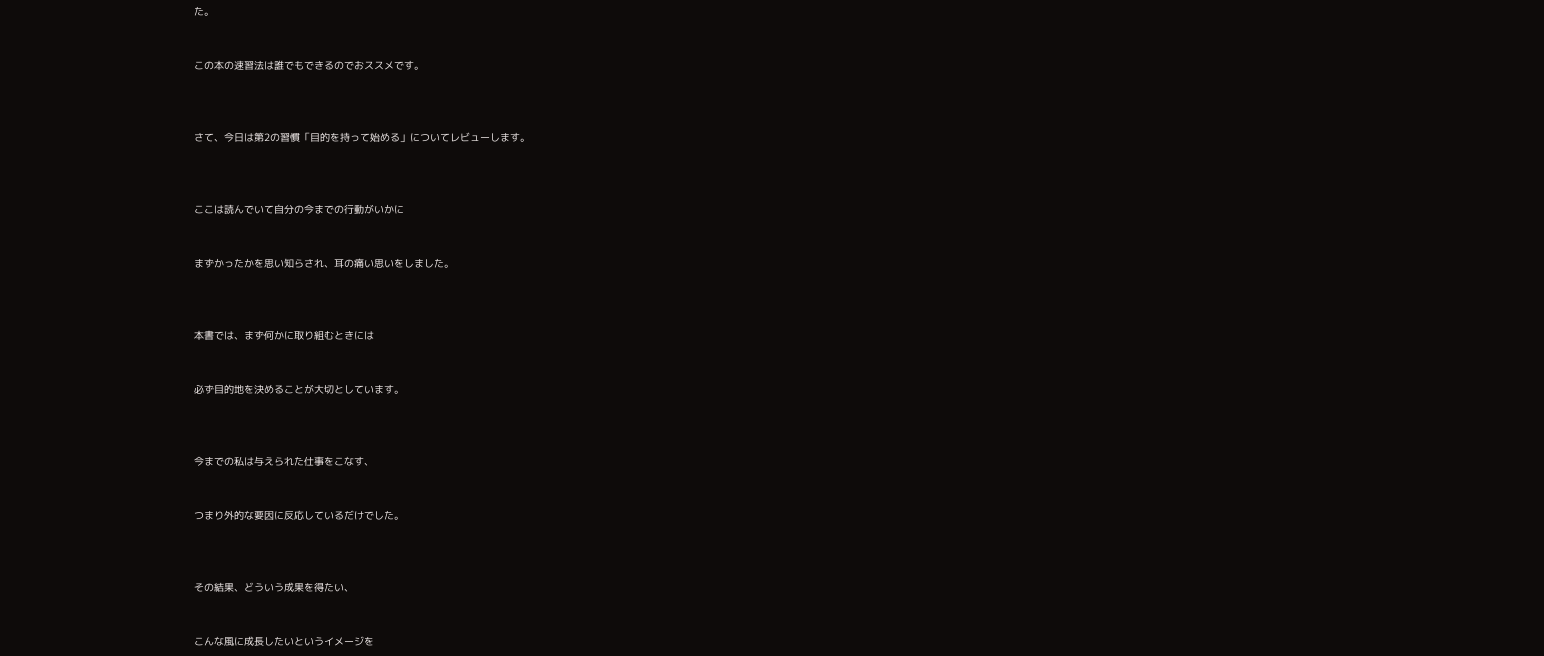た。


この本の速習法は誰でもできるのでおススメです。



さて、今日は第2の習慣「目的を持って始める」についてレビューします。



ここは読んでいて自分の今までの行動がいかに


まずかったかを思い知らされ、耳の痛い思いをしました。



本書では、まず何かに取り組むときには


必ず目的地を決めることが大切としています。



今までの私は与えられた仕事をこなす、


つまり外的な要因に反応しているだけでした。



その結果、どういう成果を得たい、


こんな風に成長したいというイメージを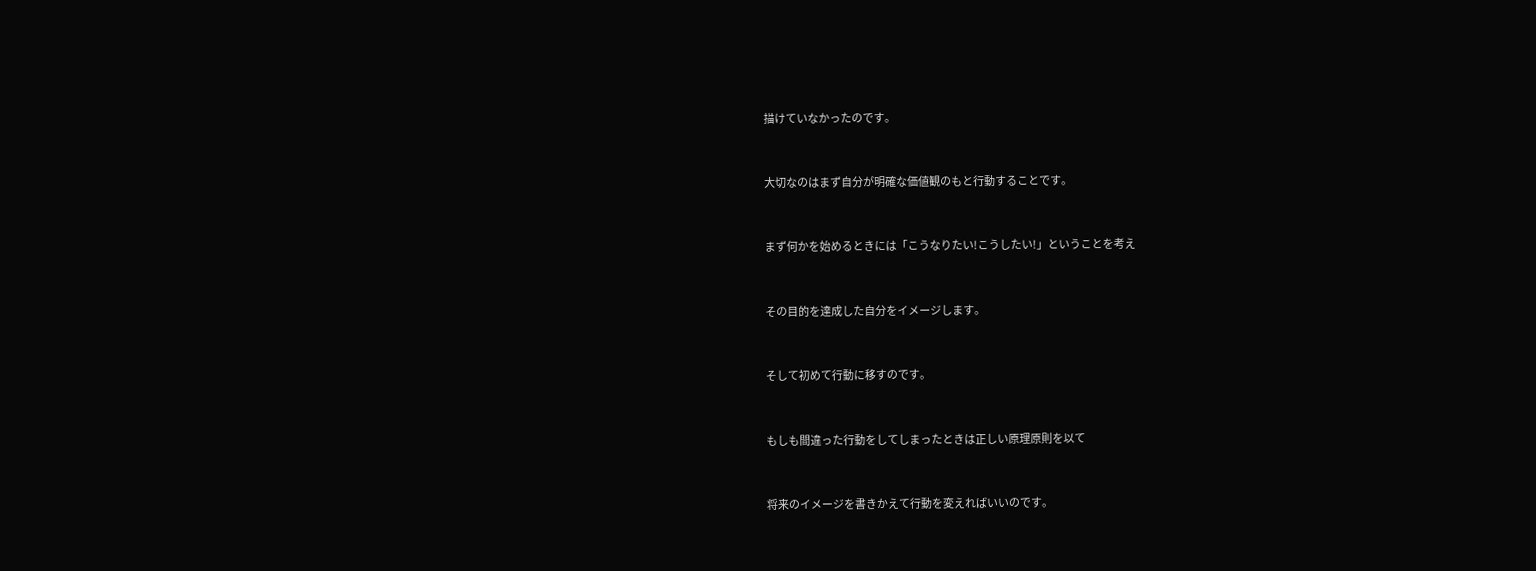描けていなかったのです。



大切なのはまず自分が明確な価値観のもと行動することです。



まず何かを始めるときには「こうなりたい!こうしたい!」ということを考え



その目的を達成した自分をイメージします。



そして初めて行動に移すのです。



もしも間違った行動をしてしまったときは正しい原理原則を以て



将来のイメージを書きかえて行動を変えればいいのです。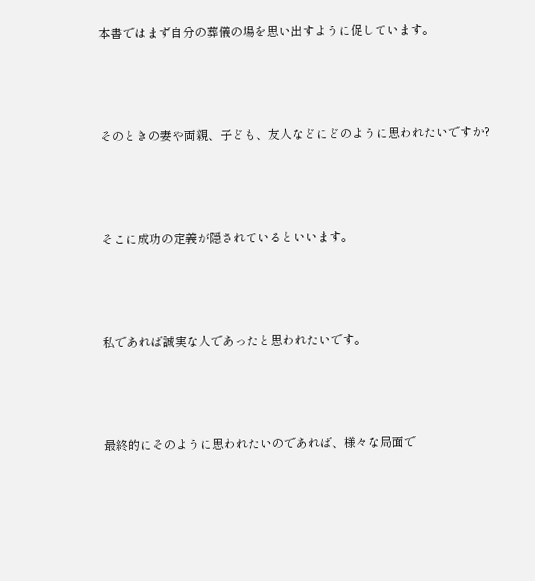本書ではまず自分の葬儀の場を思い出すように促しています。



そのときの妻や両親、子ども、友人などにどのように思われたいですか?



そこに成功の定義が隠されているといいます。



私であれば誠実な人であったと思われたいです。



最終的にそのように思われたいのであれば、様々な局面で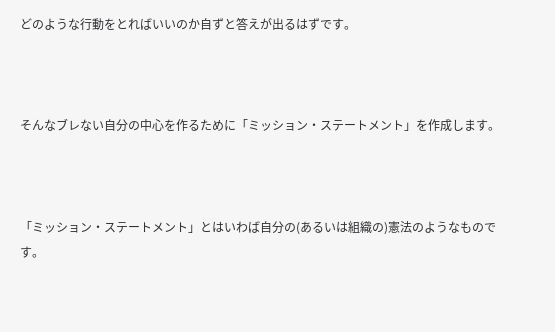どのような行動をとればいいのか自ずと答えが出るはずです。



そんなブレない自分の中心を作るために「ミッション・ステートメント」を作成します。



「ミッション・ステートメント」とはいわば自分の(あるいは組織の)憲法のようなものです。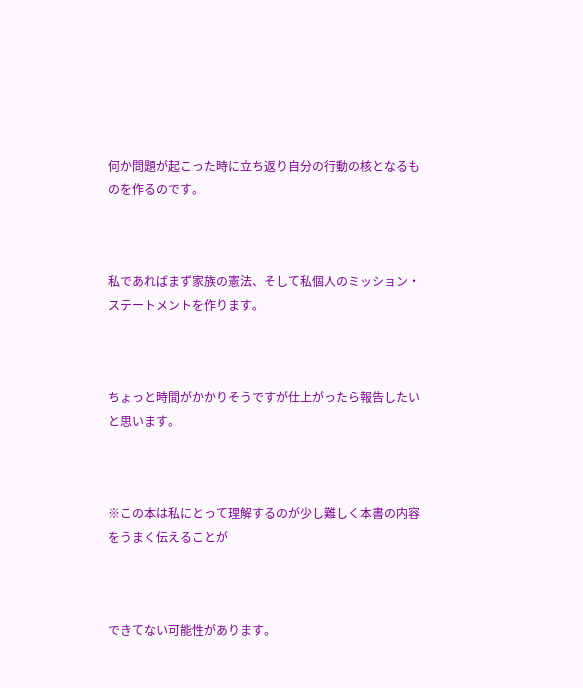何か問題が起こった時に立ち返り自分の行動の核となるものを作るのです。



私であればまず家族の憲法、そして私個人のミッション・ステートメントを作ります。



ちょっと時間がかかりそうですが仕上がったら報告したいと思います。



※この本は私にとって理解するのが少し難しく本書の内容をうまく伝えることが



できてない可能性があります。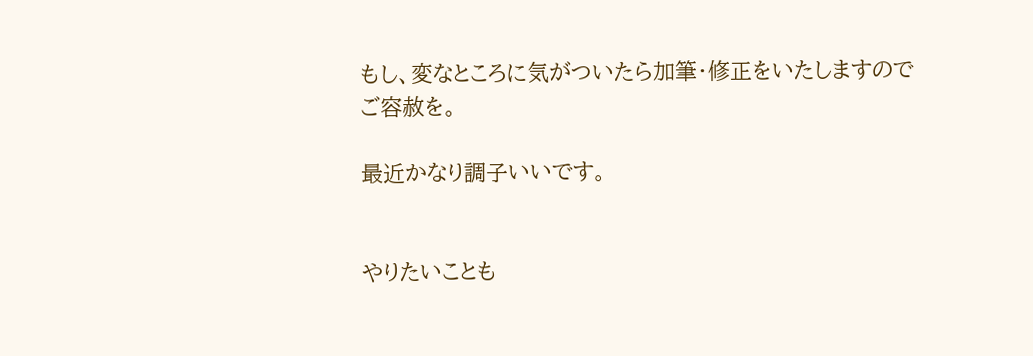もし、変なところに気がついたら加筆・修正をいたしますのでご容赦を。

最近かなり調子いいです。


やりたいことも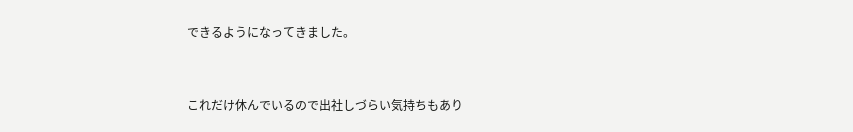できるようになってきました。


これだけ休んでいるので出社しづらい気持ちもあり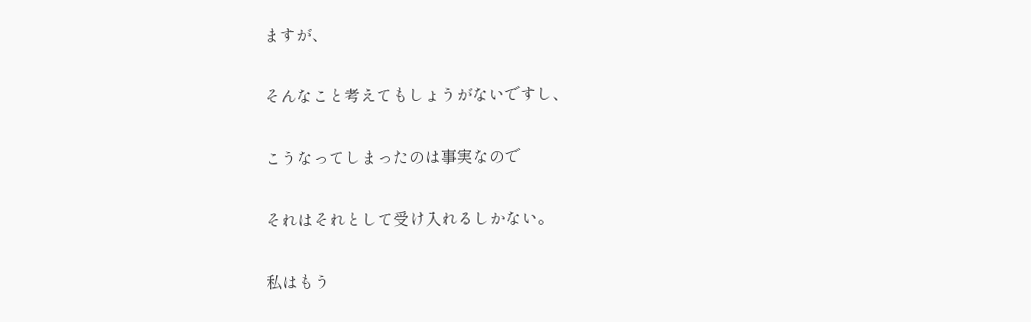ますが、


そんなこと考えてもしょうがないですし、


こうなってしまったのは事実なので


それはそれとして受け入れるしかない。


私はもう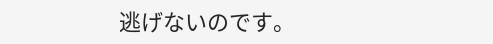逃げないのです。